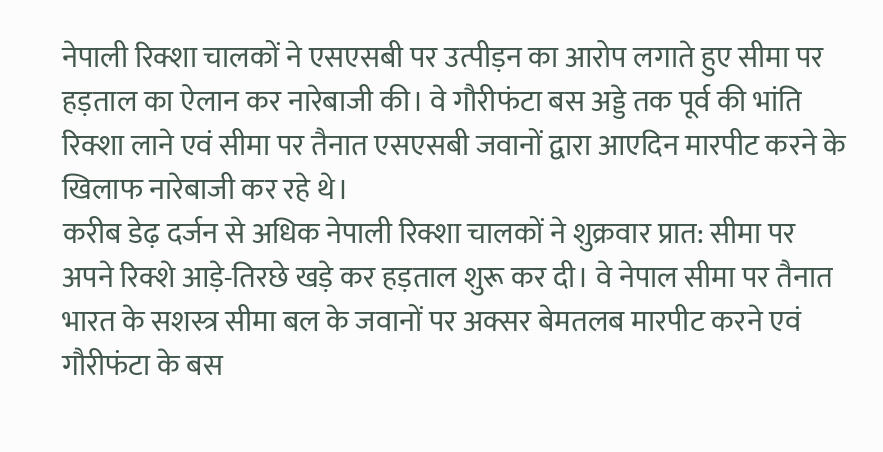नेपाली रिक्शा चालकों ने एसएसबी पर उत्पीड़न का आरोप लगाते हुए सीमा पर हड़ताल का ऐलान कर नारेबाजी की। वे गौरीफंटा बस अड्डे तक पूर्व की भांति रिक्शा लाने एवं सीमा पर तैनात एसएसबी जवानों द्वारा आएदिन मारपीट करने के खिलाफ नारेबाजी कर रहे थे।
करीब डेढ़ दर्जन से अधिक नेपाली रिक्शा चालकों ने शुक्रवार प्रात: सीमा पर अपने रिक्शे आड़े-तिरछे खड़े कर हड़ताल शुरू कर दी। वे नेपाल सीमा पर तैनात भारत के सशस्त्र सीमा बल के जवानों पर अक्सर बेमतलब मारपीट करने एवं गौरीफंटा के बस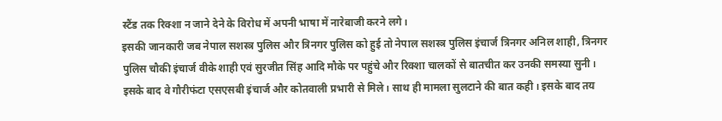स्टैंड तक रिक्शा न जाने देने के विरोध में अपनी भाषा में नारेबाजी करने लगे।
इसकी जानकारी जब नेपाल सशस्त्र पुलिस और त्रिनगर पुलिस को हुई तो नेपाल सशस्त्र पुलिस इंचार्ज त्रिनगर अनिल शाही, त्रिनगर पुलिस चौकी इंचार्ज वीके शाही एवं सुरजीत सिंह आदि मौके पर पहुंचे और रिक्शा चालकों से बातचीत कर उनकी समस्या सुनी। इसके बाद वे गौरीफंटा एसएसबी इंचार्ज और कोतवाली प्रभारी से मिले। साथ ही मामला सुलटाने की बात कही। इसके बाद तय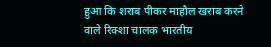हुआ कि शराब पीकर माहौल खराब करने वाले रिक्शा चालक भारतीय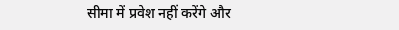सीमा में प्रवेश नहीं करेंगे और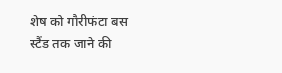शेष को गौरीफंटा बस स्टैंड तक जाने की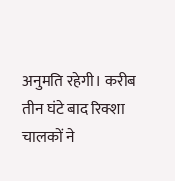अनुमति रहेगी। करीब तीन घंटे बाद रिक्शा चालकों ने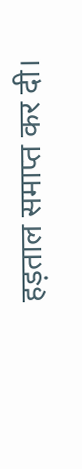हड़ताल समाप्त कर दी।